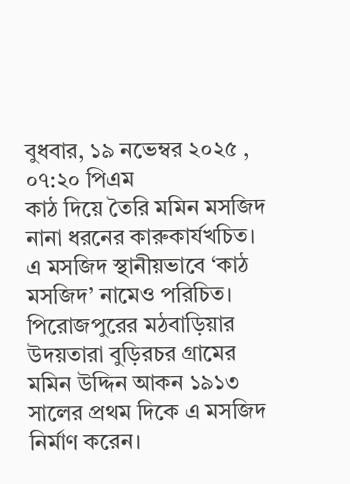বুধবার, ১৯ নভেম্বর ২০২৫ , ০৭:২০ পিএম
কাঠ দিয়ে তৈরি মমিন মসজিদ নানা ধরনের কারুকার্যখচিত। এ মসজিদ স্থানীয়ভাবে ‘কাঠ মসজিদ’ নামেও পরিচিত। পিরোজপুরের মঠবাড়িয়ার উদয়তারা বুড়িরচর গ্রামের মমিন উদ্দিন আকন ১৯১৩ সালের প্রথম দিকে এ মসজিদ নির্মাণ করেন।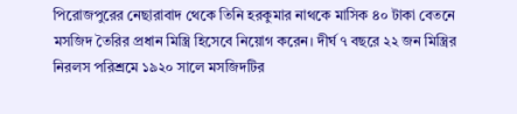পিরোজপুরের নেছারাবাদ থেকে তিনি হরকুমার নাথকে মাসিক ৪০ টাকা বেতনে মসজিদ তৈরির প্রধান মিস্ত্রি হিসেবে নিয়োগ করেন। দীর্ঘ ৭ বছরে ২২ জন মিস্ত্রির নিরলস পরিশ্রমে ১৯২০ সালে মসজিদটির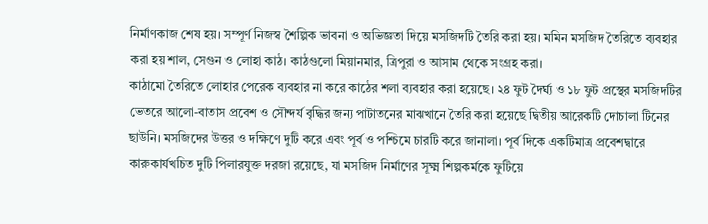নির্মাণকাজ শেষ হয়। সম্পূর্ণ নিজস্ব শৈল্পিক ভাবনা ও অভিজ্ঞতা দিয়ে মসজিদটি তৈরি করা হয়। মমিন মসজিদ তৈরিতে ব্যবহার করা হয় শাল, সেগুন ও লোহা কাঠ। কাঠগুলো মিয়ানমার, ত্রিপুরা ও আসাম থেকে সংগ্রহ করা।
কাঠামো তৈরিতে লোহার পেরেক ব্যবহার না করে কাঠের শলা ব্যবহার করা হয়েছে। ২৪ ফুট দৈর্ঘ্য ও ১৮ ফুট প্রস্থের মসজিদটির ভেতরে আলো-বাতাস প্রবেশ ও সৌন্দর্য বৃদ্ধির জন্য পাটাতনের মাঝখানে তৈরি করা হয়েছে দ্বিতীয় আরেকটি দোচালা টিনের ছাউনি। মসজিদের উত্তর ও দক্ষিণে দুটি করে এবং পূর্ব ও পশ্চিমে চারটি করে জানালা। পূর্ব দিকে একটিমাত্র প্রবেশদ্বারে কারুকার্যখচিত দুটি পিলারযুক্ত দরজা রয়েছে, যা মসজিদ নির্মাণের সূক্ষ্ম শিল্পকর্মকে ফুটিয়ে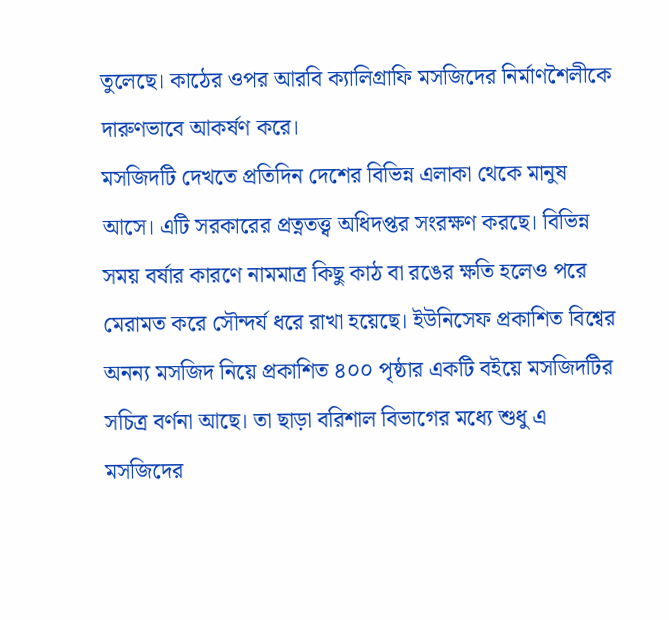তুলেছে। কাঠের ওপর আরবি ক্যালিগ্রাফি মসজিদের নির্মাণশৈলীকে দারুণভাবে আকর্ষণ করে।
মসজিদটি দেখতে প্রতিদিন দেশের বিভিন্ন এলাকা থেকে মানুষ আসে। এটি সরকারের প্রত্নতত্ত্ব অধিদপ্তর সংরক্ষণ করছে। বিভিন্ন সময় বর্ষার কারণে নামমাত্র কিছু কাঠ বা রঙের ক্ষতি হলেও পরে মেরামত করে সৌন্দর্য ধরে রাখা হয়েছে। ইউনিসেফ প্রকাশিত বিশ্বের অনন্য মসজিদ নিয়ে প্রকাশিত ৪০০ পৃষ্ঠার একটি বইয়ে মসজিদটির সচিত্র বর্ণনা আছে। তা ছাড়া বরিশাল বিভাগের মধ্যে শুধু এ মসজিদের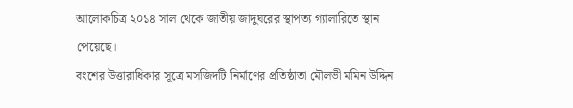আলোকচিত্র ২০১৪ সাল থেকে জাতীয় জাদুঘরের স্থাপত্য গ্যালারিতে স্থান পেয়েছে।
বংশের উত্তারাধিকার সূত্রে মসজিদটি নির্মাণের প্রতিষ্ঠাতা মৌলভী মমিন উদ্দিন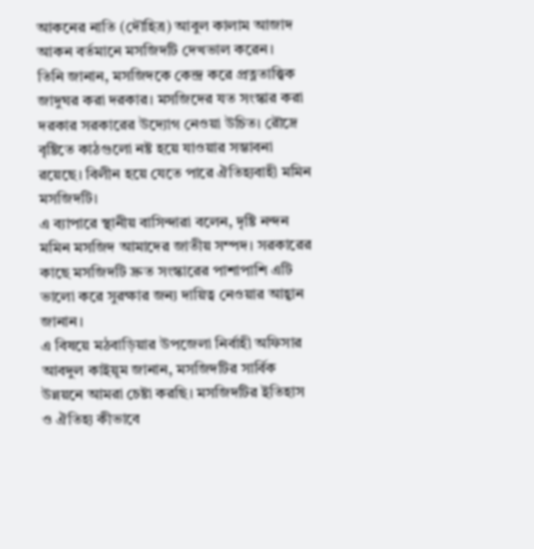আকনের নাতি (দৌহিত্র) আবুল কালাম আজাদ আকন বর্তমানে মসজিদটি দেখভাল করেন।
তিনি জানান, মসজিদকে কেন্দ্র করে প্রত্নতাত্ত্বিক জাদুঘর করা দরকার। মসজিদের যত সংস্কার করা দরকার সরকারের উদ্যোগ নেওয়া উচিত। রৌদ্রে বৃষ্টিতে কাঠগুলো নষ্ট হয়ে যাওয়ার সম্ভাবনা রয়েছে। বিলীন হয়ে যেতে পারে ঐতিহ্যবাহী মমিন মসজিদটি।
এ ব্যাপারে স্থানীয় বাসিন্দারা বলেন, দৃষ্টি নন্দন মমিন মসজিদ আমাদের জাতীয় সম্পদ। সরকারের কাছে মসজিদটি দ্রুত সংস্কারের পাশাপাশি এটি ভালো করে সুরক্ষার জন্য দায়িত্ব নেওয়ার আহ্বান জানান।
এ বিষয়ে মঠবাড়িয়ার উপজেলা নির্বাহী অফিসার আবদুল কাইয়ূম জানান, মসজিদটির সার্বিক উন্নয়নে আমরা চেষ্টা করছি। মসজিদটির ইতিহাস ও ঐতিহ্য কীভাবে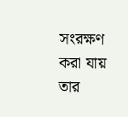সংরক্ষণ করা যায় তার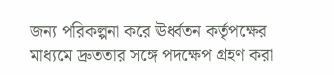জন্য পরিকল্পনা করে ঊর্ধ্বতন কর্তৃপক্ষের মাধ্যমে দ্রুততার সঙ্গে পদক্ষেপ গ্রহণ করা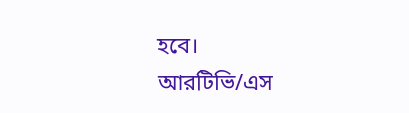হবে।
আরটিভি/এস